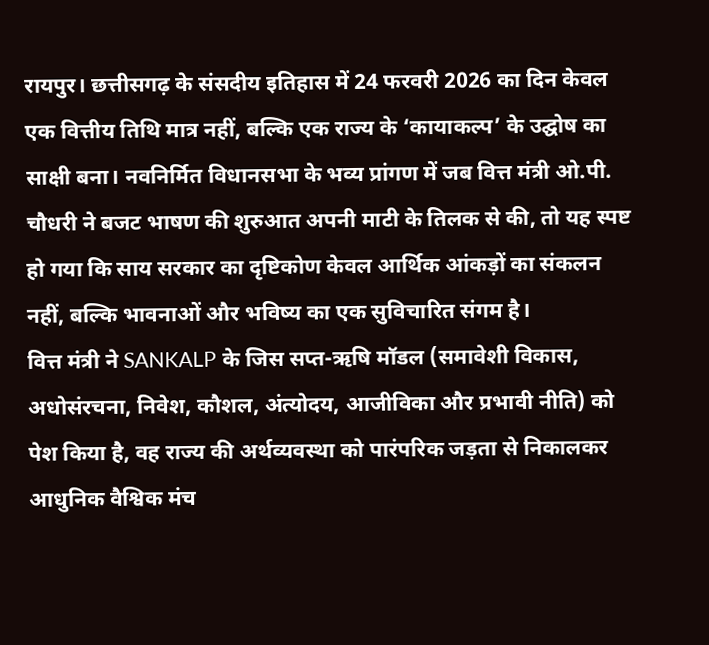रायपुर। छत्तीसगढ़ के संसदीय इतिहास में 24 फरवरी 2026 का दिन केवल एक वित्तीय तिथि मात्र नहीं, बल्कि एक राज्य के ‘कायाकल्प’ के उद्घोष का साक्षी बना। नवनिर्मित विधानसभा के भव्य प्रांगण में जब वित्त मंत्री ओ.पी. चौधरी ने बजट भाषण की शुरुआत अपनी माटी के तिलक से की, तो यह स्पष्ट हो गया कि साय सरकार का दृष्टिकोण केवल आर्थिक आंकड़ों का संकलन नहीं, बल्कि भावनाओं और भविष्य का एक सुविचारित संगम है।
वित्त मंत्री ने SANKALP के जिस सप्त-ऋषि मॉडल (समावेशी विकास, अधोसंरचना, निवेश, कौशल, अंत्योदय, आजीविका और प्रभावी नीति) को पेश किया है, वह राज्य की अर्थव्यवस्था को पारंपरिक जड़ता से निकालकर आधुनिक वैश्विक मंच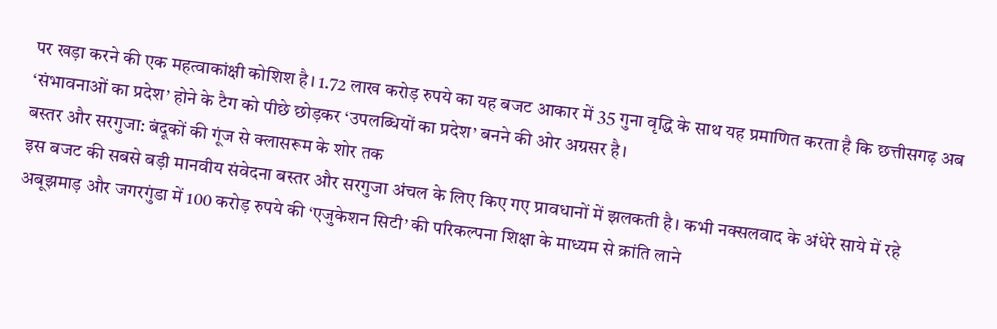पर खड़ा करने की एक महत्वाकांक्षी कोशिश है। 1.72 लाख करोड़ रुपये का यह बजट आकार में 35 गुना वृद्धि के साथ यह प्रमाणित करता है कि छत्तीसगढ़ अब ‘संभावनाओं का प्रदेश’ होने के टैग को पीछे छोड़कर ‘उपलब्धियों का प्रदेश’ बनने की ओर अग्रसर है।
बस्तर और सरगुजा: बंदूकों की गूंज से क्लासरूम के शोर तक
इस बजट की सबसे बड़ी मानवीय संवेदना बस्तर और सरगुजा अंचल के लिए किए गए प्रावधानों में झलकती है। कभी नक्सलवाद के अंधेरे साये में रहे अबूझमाड़ और जगरगुंडा में 100 करोड़ रुपये की ‘एजुकेशन सिटी’ की परिकल्पना शिक्षा के माध्यम से क्रांति लाने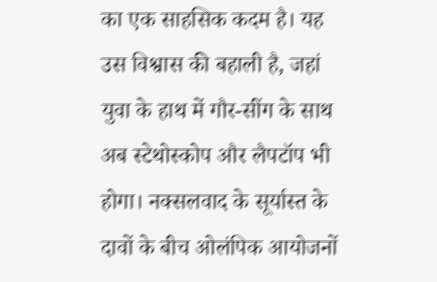का एक साहसिक कदम है। यह उस विश्वास की बहाली है, जहां युवा के हाथ में गौर-सींग के साथ अब स्टेथोस्कोप और लैपटॉप भी होगा। नक्सलवाद के सूर्यास्त के दावों के बीच ओलंपिक आयोजनों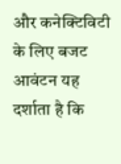और कनेक्टिविटी के लिए बजट आवंटन यह दर्शाता है कि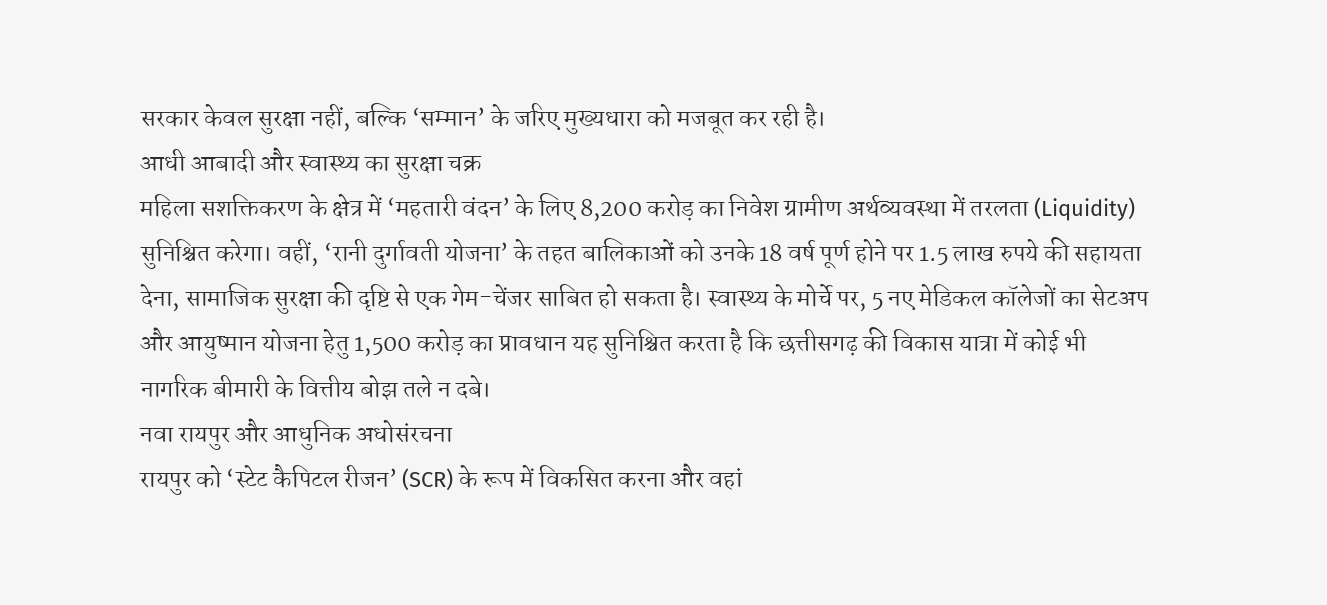सरकार केवल सुरक्षा नहीं, बल्कि ‘सम्मान’ के जरिए मुख्यधारा को मजबूत कर रही है।
आधी आबादी और स्वास्थ्य का सुरक्षा चक्र
महिला सशक्तिकरण के क्षेत्र में ‘महतारी वंदन’ के लिए 8,200 करोड़ का निवेश ग्रामीण अर्थव्यवस्था में तरलता (Liquidity) सुनिश्चित करेगा। वहीं, ‘रानी दुर्गावती योजना’ के तहत बालिकाओं को उनके 18 वर्ष पूर्ण होने पर 1.5 लाख रुपये की सहायता देना, सामाजिक सुरक्षा की दृष्टि से एक गेम-चेंजर साबित हो सकता है। स्वास्थ्य के मोर्चे पर, 5 नए मेडिकल कॉलेजों का सेटअप और आयुष्मान योजना हेतु 1,500 करोड़ का प्रावधान यह सुनिश्चित करता है कि छत्तीसगढ़ की विकास यात्रा में कोई भी नागरिक बीमारी के वित्तीय बोझ तले न दबे।
नवा रायपुर और आधुनिक अधोसंरचना
रायपुर को ‘स्टेट कैपिटल रीजन’ (SCR) के रूप में विकसित करना और वहां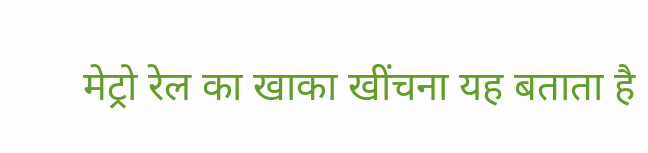मेट्रो रेल का खाका खींचना यह बताता है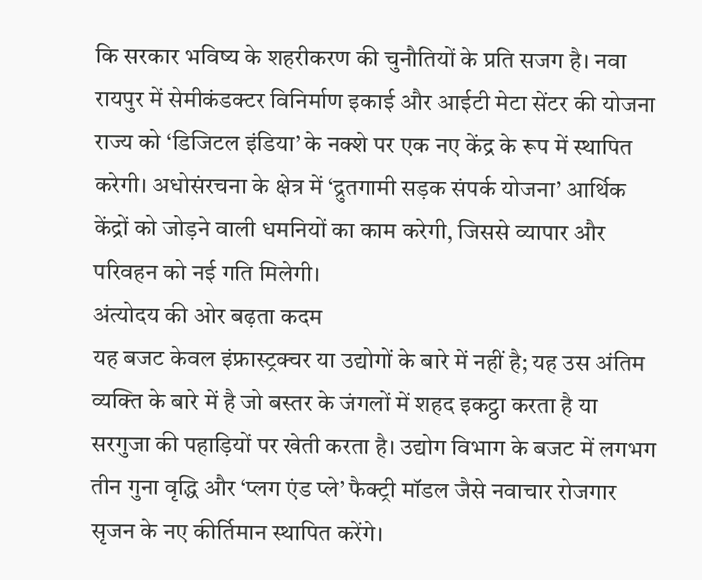कि सरकार भविष्य के शहरीकरण की चुनौतियों के प्रति सजग है। नवा रायपुर में सेमीकंडक्टर विनिर्माण इकाई और आईटी मेटा सेंटर की योजना राज्य को ‘डिजिटल इंडिया’ के नक्शे पर एक नए केंद्र के रूप में स्थापित करेगी। अधोसंरचना के क्षेत्र में ‘द्रुतगामी सड़क संपर्क योजना’ आर्थिक केंद्रों को जोड़ने वाली धमनियों का काम करेगी, जिससे व्यापार और परिवहन को नई गति मिलेगी।
अंत्योदय की ओर बढ़ता कदम
यह बजट केवल इंफ्रास्ट्रक्चर या उद्योगों के बारे में नहीं है; यह उस अंतिम व्यक्ति के बारे में है जो बस्तर के जंगलों में शहद इकट्ठा करता है या सरगुजा की पहाड़ियों पर खेती करता है। उद्योग विभाग के बजट में लगभग तीन गुना वृद्धि और ‘प्लग एंड प्ले’ फैक्ट्री मॉडल जैसे नवाचार रोजगार सृजन के नए कीर्तिमान स्थापित करेंगे।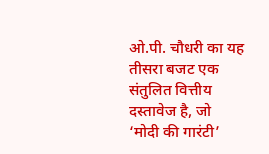ओ.पी. चौधरी का यह तीसरा बजट एक संतुलित वित्तीय दस्तावेज है, जो ‘मोदी की गारंटी’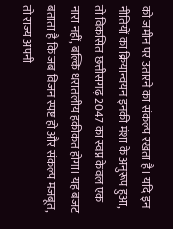को जमीन पर उतारने का संकल्प रखता है। यदि इन नीतियों का क्रियान्वयन इनकी मंशा के अनुरूप हुआ, तो विकसित छत्तीसगढ़ 2047 का स्वप्न केवल एक नारा नहीं, बल्कि धरातलीय हकीकत होगा। यह बजट बताता है कि जब विजन स्पष्ट हो और संकल्प मजबूत, तो राज्य अपनी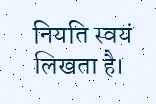नियति स्वयं लिखता है।